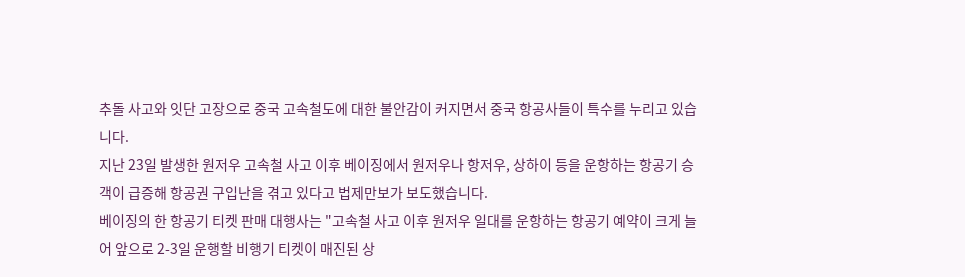추돌 사고와 잇단 고장으로 중국 고속철도에 대한 불안감이 커지면서 중국 항공사들이 특수를 누리고 있습니다.
지난 23일 발생한 원저우 고속철 사고 이후 베이징에서 원저우나 항저우, 상하이 등을 운항하는 항공기 승객이 급증해 항공권 구입난을 겪고 있다고 법제만보가 보도했습니다.
베이징의 한 항공기 티켓 판매 대행사는 "고속철 사고 이후 원저우 일대를 운항하는 항공기 예약이 크게 늘어 앞으로 2-3일 운행할 비행기 티켓이 매진된 상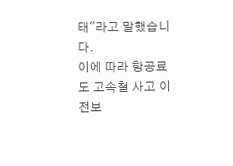태"라고 말했습니다.
이에 따라 항공료도 고속철 사고 이전보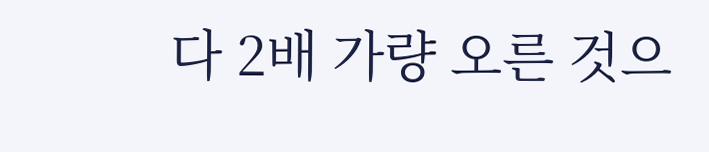다 2배 가량 오른 것으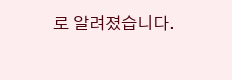로 알려졌습니다.